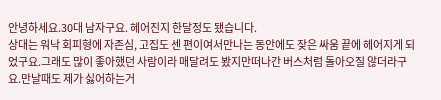안녕하세요.30대 남자구요. 헤어진지 한달정도 됐습니다.
상대는 워낙 회피형에 자존심, 고집도 센 편이여서만나는 동안에도 잦은 싸움 끝에 헤어지게 되었구요.그래도 많이 좋아했던 사람이라 매달려도 봤지만떠나간 버스처럼 돌아오질 않더라구요.만날때도 제가 싫어하는거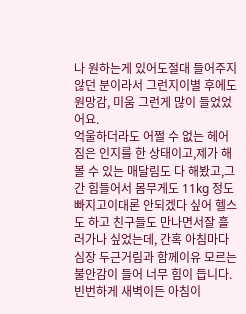나 원하는게 있어도절대 들어주지 않던 분이라서 그런지이별 후에도 원망감, 미움 그런게 많이 들었었어요.
억울하더라도 어쩔 수 없는 헤어짐은 인지를 한 상태이고,제가 해볼 수 있는 매달림도 다 해봤고,그간 힘들어서 몸무게도 11kg 정도 빠지고이대론 안되겠다 싶어 헬스도 하고 친구들도 만나면서잘 흘러가나 싶었는데, 간혹 아침마다 심장 두근거림과 함께이유 모르는 불안감이 들어 너무 힘이 듭니다.
빈번하게 새벽이든 아침이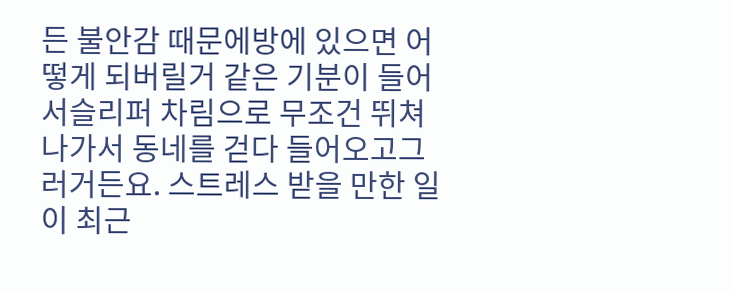든 불안감 때문에방에 있으면 어떻게 되버릴거 같은 기분이 들어서슬리퍼 차림으로 무조건 뛰쳐나가서 동네를 걷다 들어오고그러거든요. 스트레스 받을 만한 일이 최근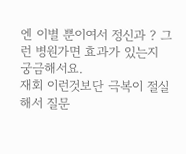엔 이별 뿐이여서 정신과 ? 그런 병원가면 효과가 있는지 궁금해서요.
재회 이런것보단 극복이 절실해서 질문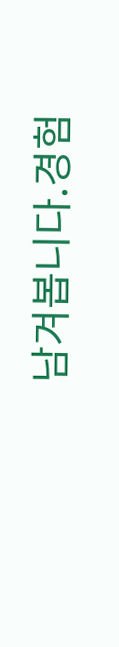남겨봅니다.경험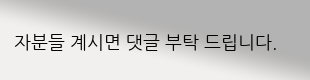자분들 계시면 댓글 부탁 드립니다.